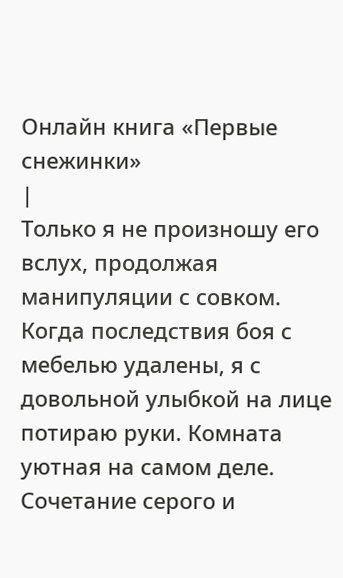Онлайн книга «Первые снежинки»
|
Только я не произношу его вслух, продолжая манипуляции с совком. Когда последствия боя с мебелью удалены, я с довольной улыбкой на лице потираю руки. Комната уютная на самом деле. Сочетание серого и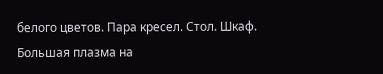белого цветов. Пара кресел. Стол. Шкаф. Большая плазма на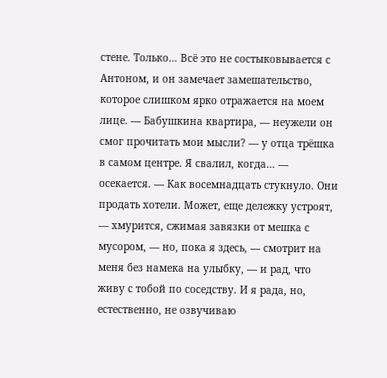стене. Только… Всё это не состыковывается с Антоном, и он замечает замешательство, которое слишком ярко отражается на моем лице. — Бабушкина квартира, — неужели он смог прочитать мои мысли? — у отца трёшка в самом центре. Я свалил, когда… — осекается. — Как восемнадцать стукнуло. Они продать хотели. Может, еще дележку устроят, — хмурится, сжимая завязки от мешка с мусором, — но, пока я здесь, — смотрит на меня без намека на улыбку, — и рад, что живу с тобой по соседству. И я рада, но, естественно, не озвучиваю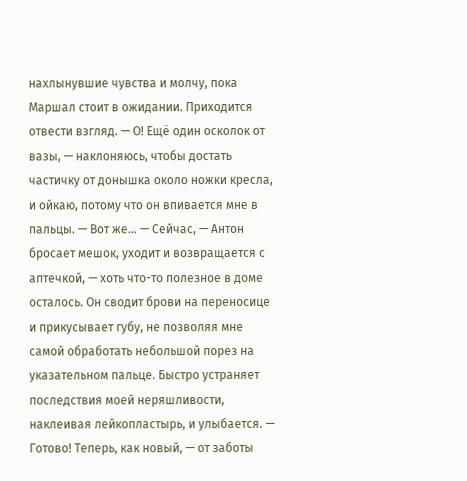нахлынувшие чувства и молчу, пока Маршал стоит в ожидании. Приходится отвести взгляд. — О! Ещё один осколок от вазы, — наклоняюсь, чтобы достать частичку от донышка около ножки кресла, и ойкаю, потому что он впивается мне в пальцы. — Вот же… — Сейчас, — Антон бросает мешок, уходит и возвращается с аптечкой, — хоть что-то полезное в доме осталось. Он сводит брови на переносице и прикусывает губу, не позволяя мне самой обработать небольшой порез на указательном пальце. Быстро устраняет последствия моей неряшливости, наклеивая лейкопластырь, и улыбается. — Готово! Теперь, как новый, — от заботы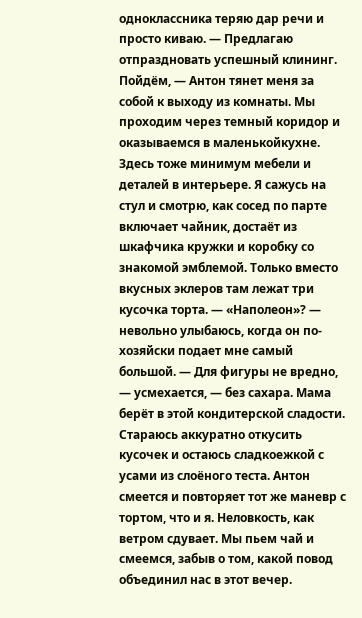одноклассника теряю дар речи и просто киваю. — Предлагаю отпраздновать успешный клининг. Пойдём, — Антон тянет меня за собой к выходу из комнаты. Мы проходим через темный коридор и оказываемся в маленькойкухне. Здесь тоже минимум мебели и деталей в интерьере. Я сажусь на стул и смотрю, как сосед по парте включает чайник, достаёт из шкафчика кружки и коробку со знакомой эмблемой. Только вместо вкусных эклеров там лежат три кусочка торта. — «Наполеон»? — невольно улыбаюсь, когда он по-хозяйски подает мне самый большой. — Для фигуры не вредно, — усмехается, — без сахара. Мама берёт в этой кондитерской сладости. Стараюсь аккуратно откусить кусочек и остаюсь сладкоежкой с усами из слоёного теста. Антон смеется и повторяет тот же маневр с тортом, что и я. Неловкость, как ветром сдувает. Мы пьем чай и смеемся, забыв о том, какой повод объединил нас в этот вечер.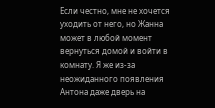Если честно, мне не хочется уходить от него, но Жанна может в любой момент вернуться домой и войти в комнату. Я же из-за неожиданного появления Антона даже дверь на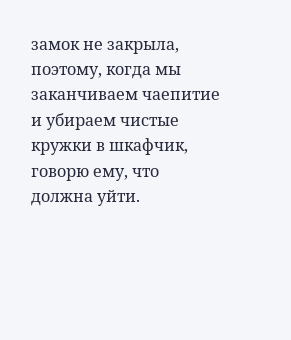замок не закрыла, поэтому, когда мы заканчиваем чаепитие и убираем чистые кружки в шкафчик, говорю ему, что должна уйти.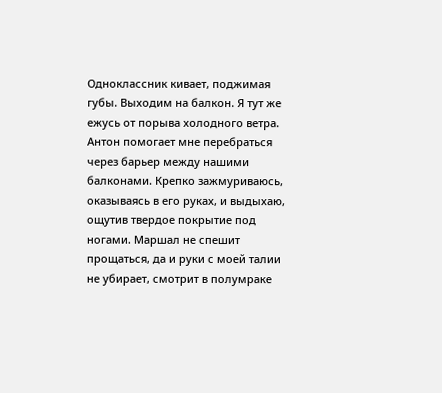Одноклассник кивает, поджимая губы. Выходим на балкон. Я тут же ежусь от порыва холодного ветра. Антон помогает мне перебраться через барьер между нашими балконами. Крепко зажмуриваюсь, оказываясь в его руках, и выдыхаю, ощутив твердое покрытие под ногами. Маршал не спешит прощаться, да и руки с моей талии не убирает, смотрит в полумраке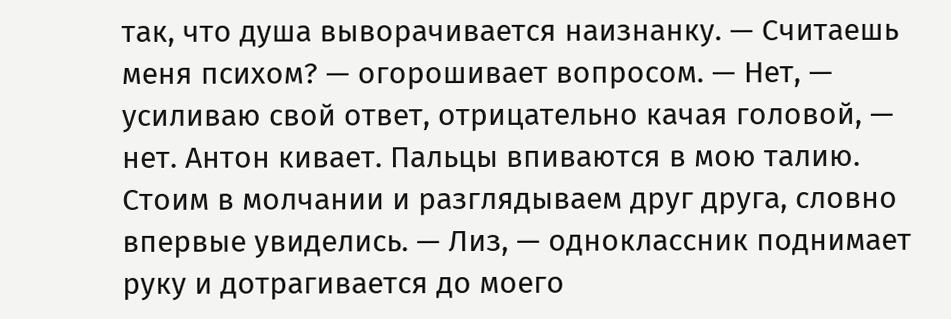так, что душа выворачивается наизнанку. — Считаешь меня психом? — огорошивает вопросом. — Нет, — усиливаю свой ответ, отрицательно качая головой, — нет. Антон кивает. Пальцы впиваются в мою талию. Стоим в молчании и разглядываем друг друга, словно впервые увиделись. — Лиз, — одноклассник поднимает руку и дотрагивается до моего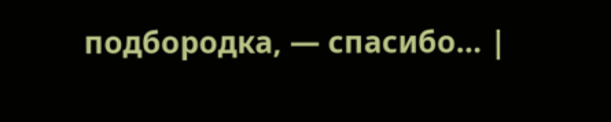подбородка, — спасибо… |